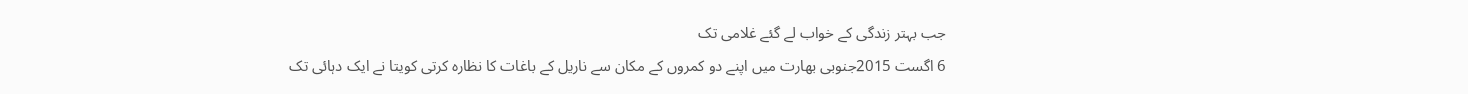جب بہتر زندگی کے خواب لے گئے غلامی تک
6 اگست 2015جنوبی بھارت میں اپنے دو کمروں کے مکان سے ناریل کے باغات کا نظارہ کرتی کویتا نے ایک دہائی تک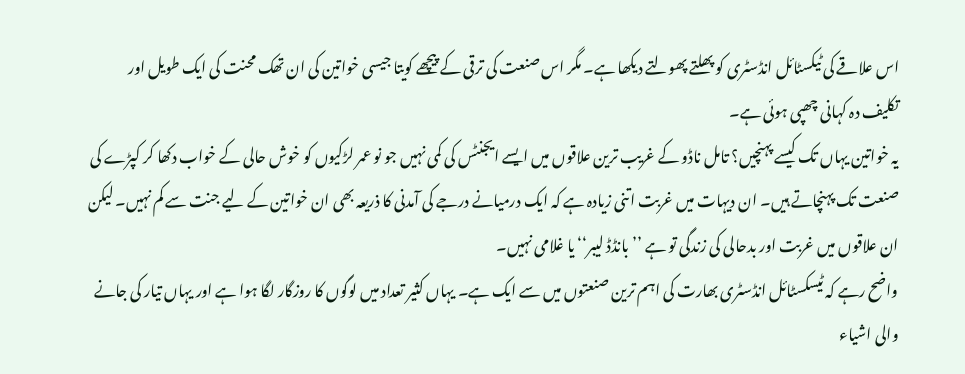اس علاقے کی ٹیکسٹائل انڈسٹری کو پھلتے پھولتے دیکھا ہے۔ مگر اس صنعت کی ترقی کے پیچھے کویتا جیسی خواتین کی ان تھک محنت کی ایک طویل اور تکلیف دہ کہانی چھپی ہوئی ہے۔
یہ خواتین یہاں تک کیسے پہنچیں؟ تامل ناڈو کے غریب ترین علاقوں میں ایسے ایجنٹس کی کمی نہیں جو نو عمر لڑکیوں کو خوش حالی کے خواب دکھا کر کپڑے کی صنعت تک پہنچاتے ہیں۔ ان دیہات میں غربت اتنی زیادہ ہے کہ ایک درمیانے درجے کی آمدنی کا ذریعہ بھی ان خواتین کے لیے جنت سے کم نہیں۔ لیکن ان علاقوں میں غربت اور بدحالی کی زندگی تو ہے ’’بانڈڈ لیبر‘‘ یا غلامی نہیں۔
واضح رہے کہ ٹیسکسٹائل انڈسٹری بھارت کی اہم ترین صنعتوں میں سے ایک ہے۔ یہاں کثیر تعداد میں لوگوں کا روزگار لگا ہوا ہے اور یہاں تیار کی جانے والی اشیاء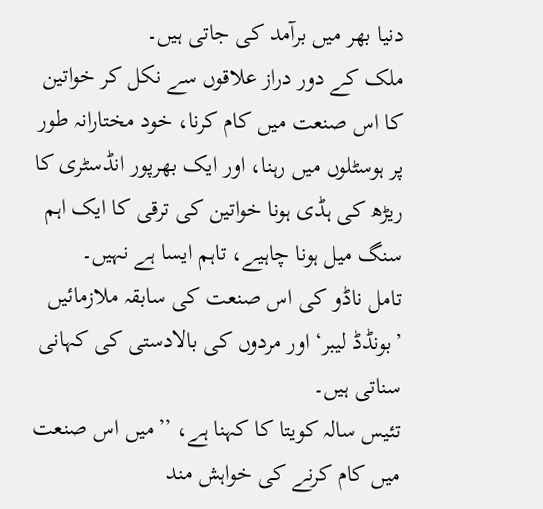دنیا بھر میں برآمد کی جاتی ہیں۔
ملک کے دور دراز علاقوں سے نکل کر خواتین کا اس صنعت میں کام کرنا، خود مختارانہ طور پر ہوسٹلوں میں رہنا، اور ایک بھرپور انڈسٹری کا ریڑھ کی ہڈی ہونا خواتین کی ترقی کا ایک اہم سنگ میل ہونا چاہیے، تاہم ایسا ہے نہیں۔
تامل ناڈو کی اس صنعت کی سابقہ ملازمائیں ’بونڈڈ لیبر‘ اور مردوں کی بالادستی کی کہانی سناتی ہیں۔
تئیس سالہ کویتا کا کہنا ہے، ’’میں اس صنعت میں کام کرنے کی خواہش مند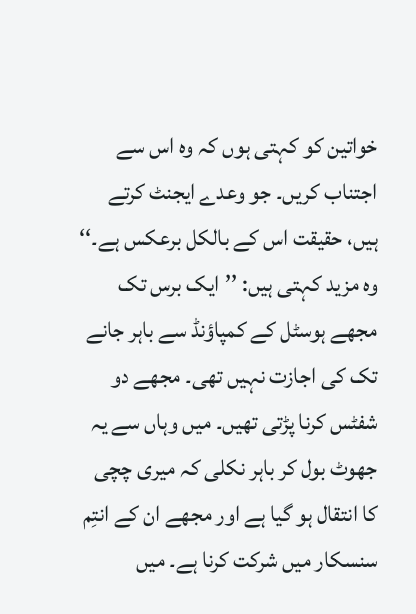خواتین کو کہتی ہوں کہ وہ اس سے اجتناب کریں۔ جو وعدے ایجنٹ کرتے ہیں، حقیقت اس کے بالکل برعکس ہے۔‘‘
وہ مزید کہتی ہیں: ’’ایک برس تک مجھے ہوسٹل کے کمپاؤنڈ سے باہر جانے تک کی اجازت نہیں تھی۔ مجھے دو شفٹس کرنا پڑتی تھیں۔ میں وہاں سے یہ جھوٹ بول کر باہر نکلی کہ میری چچی کا انتقال ہو گیا ہے اور مجھے ان کے انتِم سنسکار میں شرکت کرنا ہے۔ میں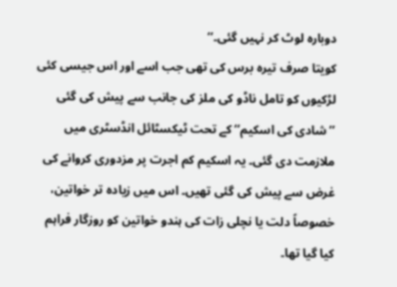دوبارہ لوٹ کر نہیں گئی۔‘‘
کویتا صرف تیرہ برس کی تھی جب اسے اور اس جیسی کئی لڑکیوں کو تامل ناڈو کی ملز کی جانب سے پیش کی گئی ’’شادی کی اسکیم‘‘ کے تحت ٹیکسٹائل انڈسٹری میں ملازمت دی گئی۔ یہ اسکیم کم اجرت پر مزدوری کروانے کی غرض سے پیش کی گئی تھیں۔ اس میں زیادہ تر خواتین، خصوصاً دلت یا نچلی زات کی ہندو خواتین کو روزگار فراہم کیا گیا تھا۔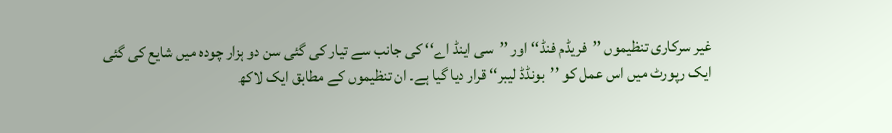غیر سرکاری تنظیموں ’’فریڈم فنڈ‘‘ اور ’’سی اینڈ اے‘‘ کی جانب سے تیار کی گئی سن دو ہزار چودہ میں شایع کی گئی ایک رپورٹ میں اس عمل کو ’’بونڈڈ لیبر‘‘ قرار دیا گیا ہے۔ ان تنظیموں کے مطابق ایک لاکھ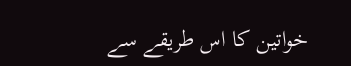خواتین کا اس طریقے سے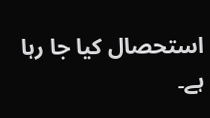استحصال کیا جا رہا ہے۔